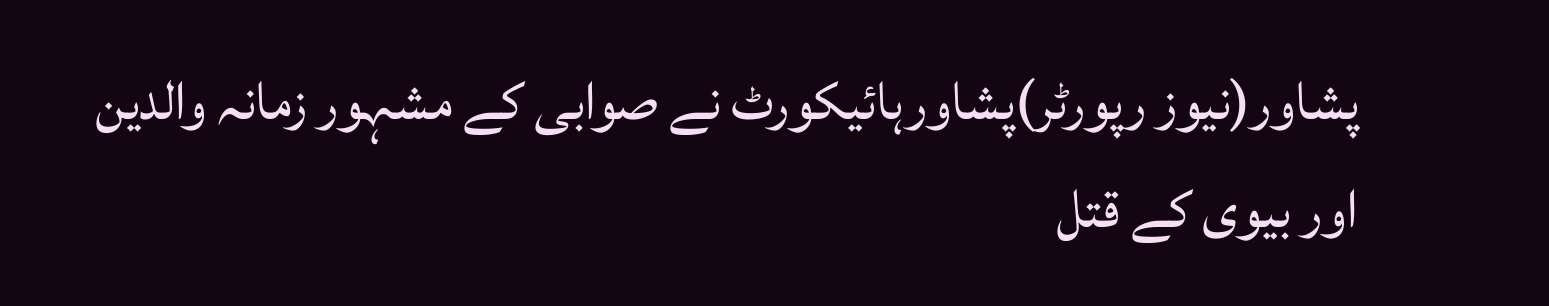پشاور(نیوز رپورٹر)پشاورہائیکورٹ نے صوابی کے مشہور زمانہ والدین اور بیوی کے قتل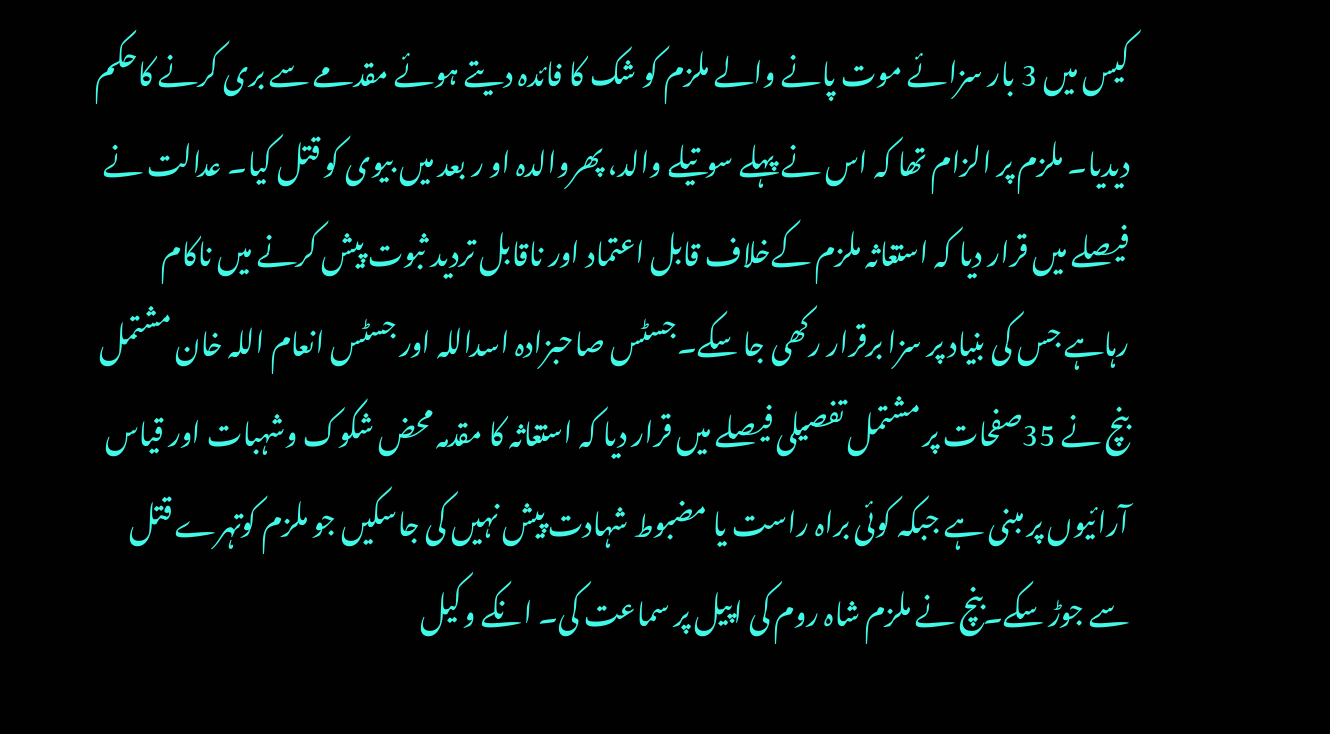کیس میں 3 بار سزائے موت پانے والے ملزم کو شک کا فائدہ دیتے ہوئے مقدمے سے بری کرنے کاحکم دیدیا۔ ملزم پر الزام تھا کہ اس نے پہلے سوتیلے والد، پھروالدہ او ر بعد میں بیوی کو قتل کیا۔ عدالت نے فیصلے میں قرار دیا کہ استغاثہ ملزم کےخلاف قابل اعتماد اور ناقابل تردید ثبوت پیش کرنے میں ناکام رہاہے جس کی بنیاد پر سزا برقرار رکھی جا سکے۔جسٹس صاحبزادہ اسداللہ اور جسٹس انعام اللہ خان مشتمل بنچ نے 35صفحات پر مشتمل تفصیلی فیصلے میں قرار دیا کہ استغاثہ کا مقدمہ محض شکوک وشہبات اور قیاس آرائیوں پر مبنی ہے جبکہ کوئی براہ راست یا مضبوط شہادت پیش نہیں کی جاسکیں جو ملزم کوتہرے قتل سے جوڑ سکے۔بنچ نے ملزم شاہ روم کی اپیل پر سماعت کی۔ انکے وکیل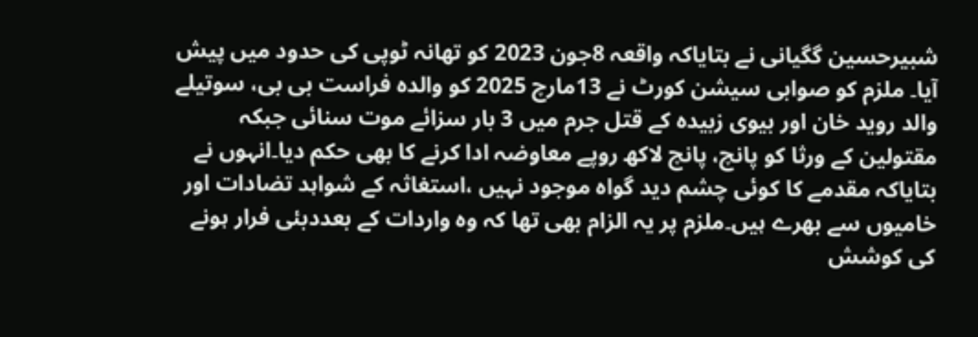شبیرحسین گگیانی نے بتایاکہ واقعہ 8جون 2023 کو تھانہ ٹوپی کی حدود میں پیش آیا۔ ملزم کو صوابی سیشن کورٹ نے 13مارچ 2025 کو والدہ فراست بی بی، سوتیلے والد روید خان اور بیوی زبیدہ کے قتل جرم میں 3 بار سزائے موت سنائی جبکہ مقتولین کے ورثا کو پانچ، پانچ لاکھ روپے معاوضہ ادا کرنے کا بھی حکم دیا۔انہوں نے بتایاکہ مقدمے کا کوئی چشم دید گواہ موجود نہیں ،استغاثہ کے شواہد تضادات اور خامیوں سے بھرے ہیں۔ملزم پر یہ الزام بھی تھا کہ وہ واردات کے بعددبئی فرار ہونے کی کوشش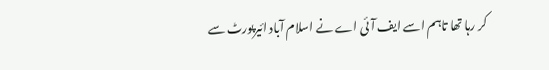کر رہا تھا تاہم اسے ایف آئی اے نے اسلام آباد ائیرپورٹ سے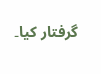گرفتار کیا۔